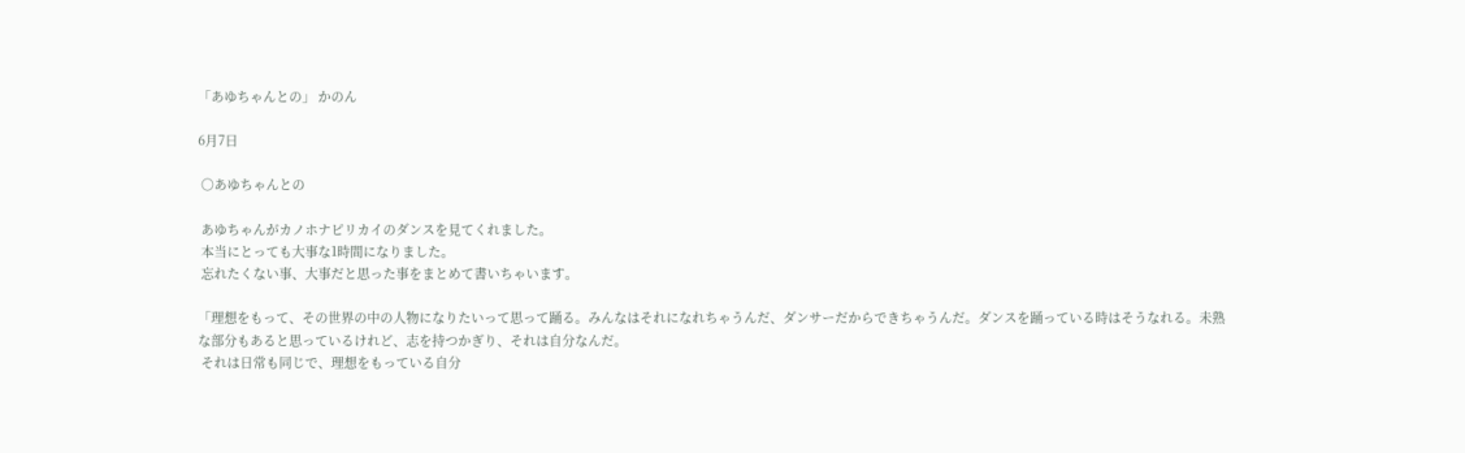「あゆちゃんとの」 かのん

6月7日

 〇あゆちゃんとの

 あゆちゃんがカノホナピリカイのダンスを見てくれました。
 本当にとっても大事な1時間になりました。
 忘れたくない事、大事だと思った事をまとめて書いちゃいます。

「理想をもって、その世界の中の人物になりたいって思って踊る。みんなはそれになれちゃうんだ、ダンサーだからできちゃうんだ。ダンスを踊っている時はそうなれる。未熟な部分もあると思っているけれど、志を持つかぎり、それは自分なんだ。
 それは日常も同じで、理想をもっている自分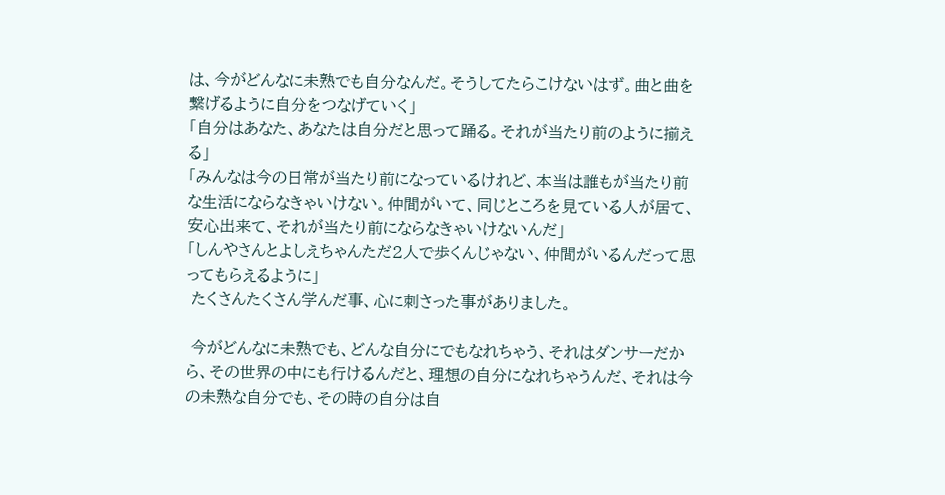は、今がどんなに未熟でも自分なんだ。そうしてたらこけないはず。曲と曲を繋げるように自分をつなげていく」
「自分はあなた、あなたは自分だと思って踊る。それが当たり前のように揃える」
「みんなは今の日常が当たり前になっているけれど、本当は誰もが当たり前な生活にならなきゃいけない。仲間がいて、同じところを見ている人が居て、安心出来て、それが当たり前にならなきゃいけないんだ」
「しんやさんとよしえちゃんただ2人で歩くんじゃない、仲間がいるんだって思ってもらえるように」
 たくさんたくさん学んだ事、心に刺さった事がありました。

 今がどんなに未熟でも、どんな自分にでもなれちゃう、それはダンサーだから、その世界の中にも行けるんだと、理想の自分になれちゃうんだ、それは今の未熟な自分でも、その時の自分は自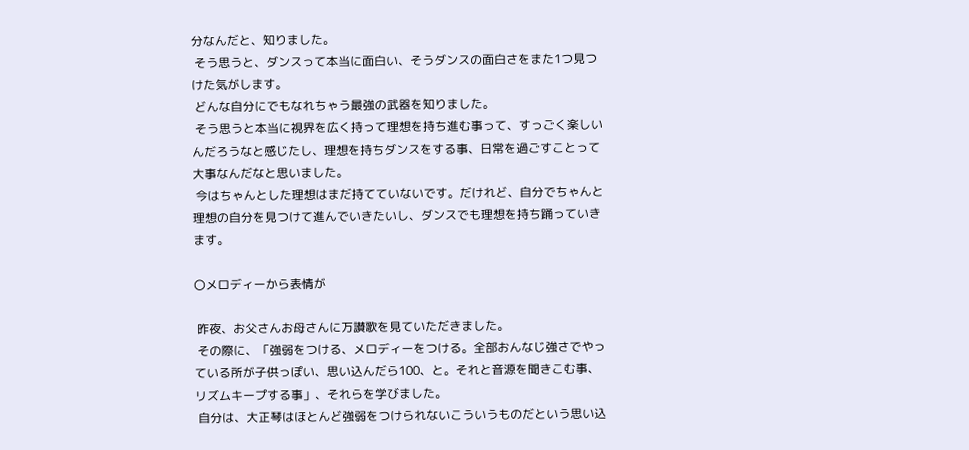分なんだと、知りました。
 そう思うと、ダンスって本当に面白い、そうダンスの面白さをまた1つ見つけた気がします。
 どんな自分にでもなれちゃう最強の武器を知りました。
 そう思うと本当に視界を広く持って理想を持ち進む事って、すっごく楽しいんだろうなと感じたし、理想を持ちダンスをする事、日常を過ごすことって大事なんだなと思いました。
 今はちゃんとした理想はまだ持てていないです。だけれど、自分でちゃんと理想の自分を見つけて進んでいきたいし、ダンスでも理想を持ち踊っていきます。

〇メロディーから表情が

 昨夜、お父さんお母さんに万讃歌を見ていただきました。
 その際に、「強弱をつける、メロディーをつける。全部おんなじ強さでやっている所が子供っぽい、思い込んだら100、と。それと音源を聞きこむ事、リズムキープする事」、それらを学びました。
 自分は、大正琴はほとんど強弱をつけられないこういうものだという思い込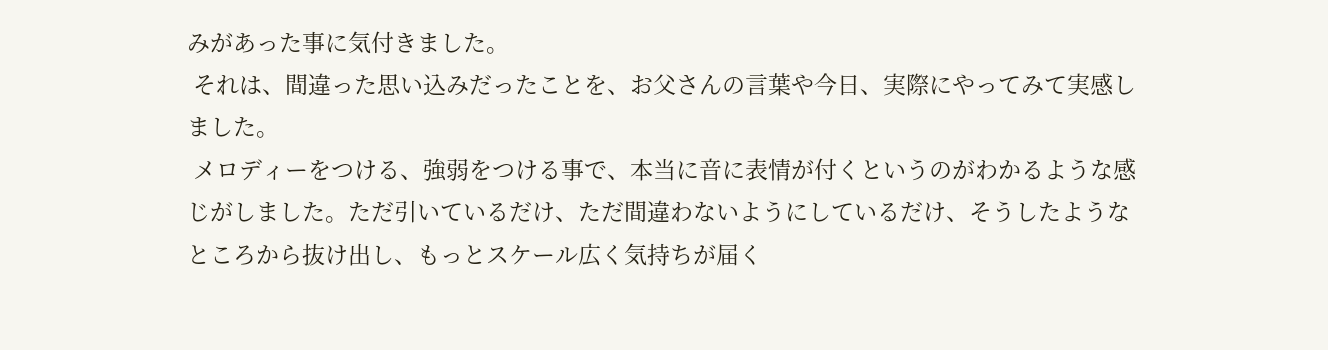みがあった事に気付きました。
 それは、間違った思い込みだったことを、お父さんの言葉や今日、実際にやってみて実感しました。
 メロディーをつける、強弱をつける事で、本当に音に表情が付くというのがわかるような感じがしました。ただ引いているだけ、ただ間違わないようにしているだけ、そうしたようなところから抜け出し、もっとスケール広く気持ちが届く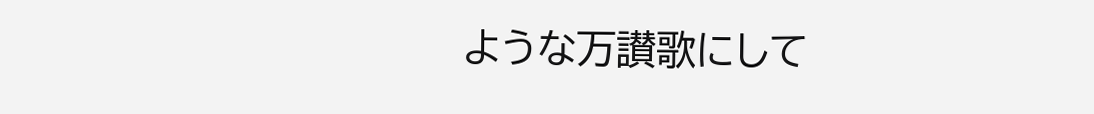ような万讃歌にして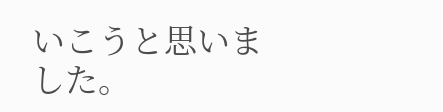いこうと思いました。